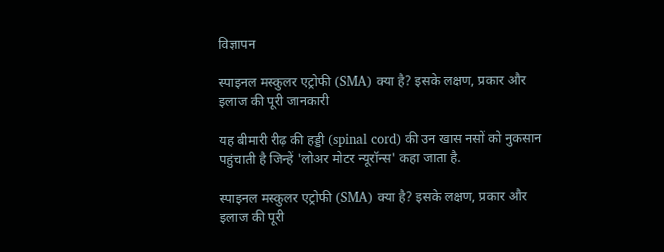विज्ञापन

स्पाइनल मस्कुलर एट्रोफी (SMA) क्या है? इसके लक्षण, प्रकार और इलाज की पूरी जानकारी

यह बीमारी रीढ़ की हड्डी (spinal cord) की उन खास नसों को नुकसान पहुंचाती है जिन्हें 'लोअर मोटर न्यूरॉन्स' कहा जाता है.

स्पाइनल मस्कुलर एट्रोफी (SMA) क्या है? इसके लक्षण, प्रकार और इलाज की पूरी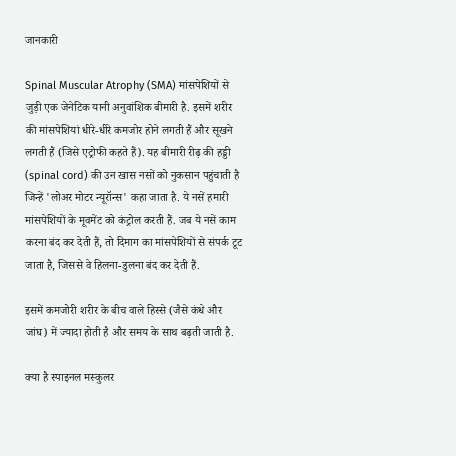जानकारी

Spinal Muscular Atrophy (SMA) मांसपेशियों से जुड़ी एक जेनेटिक यानी अनुवांशिक बीमारी है. इसमें शरीर की मांसपेशियां धीरे-धीरे कमजोर होने लगती हैं और सूखने लगती हैं (जिसे एट्रोफी कहते हैं). यह बीमारी रीढ़ की हड्डी (spinal cord) की उन खास नसों को नुकसान पहुंचाती है जिन्हें 'लोअर मोटर न्यूरॉन्स' कहा जाता है. ये नसें हमारी मांसपेशियों के मूवमेंट को कंट्रोल करती हैं. जब ये नसें काम करना बंद कर देती हैं, तो दिमाग का मांसपेशियों से संपर्क टूट जाता है, जिससे वे हिलना-डुलना बंद कर देती हैं.

इसमें कमजोरी शरीर के बीच वाले हिस्से (जैसे कंधे और जांघ) में ज्यादा होती है और समय के साथ बढ़ती जाती है.

क्या है स्पाइनल मस्कुलर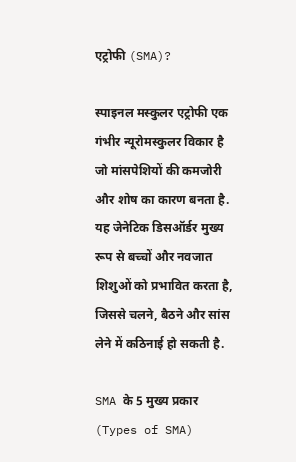एट्रोफी (SMA)?

स्पाइनल मस्कुलर एट्रोफी एक गंभीर न्यूरोमस्कुलर विकार है जो मांसपेशियों की कमजोरी और शोष का कारण बनता है. यह जेनेटिक डिसऑर्डर मुख्य रूप से बच्चों और नवजात शिशुओं को प्रभावित करता है, जिससे चलने, बैठने और सांस लेने में कठिनाई हो सकती है.

SMA के 5 मुख्य प्रकार (Types of SMA)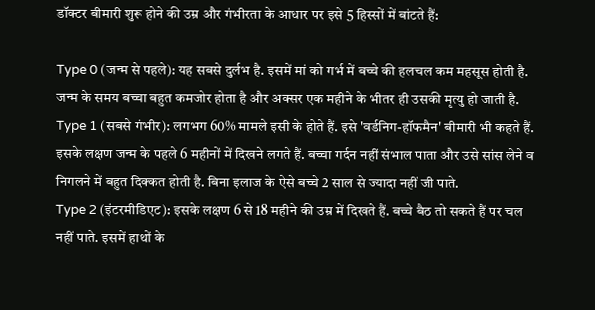डॉक्टर बीमारी शुरू होने की उम्र और गंभीरता के आधार पर इसे 5 हिस्सों में बांटते हैं:

Type 0 (जन्म से पहले): यह सबसे दुर्लभ है. इसमें मां को गर्भ में बच्चे की हलचल कम महसूस होती है. जन्म के समय बच्चा बहुत कमजोर होता है और अक्सर एक महीने के भीतर ही उसकी मृत्यु हो जाती है.
Type 1 (सबसे गंभीर): लगभग 60% मामले इसी के होते हैं. इसे 'वर्डनिग-हॉफमैन' बीमारी भी कहते हैं. इसके लक्षण जन्म के पहले 6 महीनों में दिखने लगते हैं. बच्चा गर्दन नहीं संभाल पाता और उसे सांस लेने व निगलने में बहुत दिक्कत होती है. बिना इलाज के ऐसे बच्चे 2 साल से ज्यादा नहीं जी पाते.
Type 2 (इंटरमीडिएट): इसके लक्षण 6 से 18 महीने की उम्र में दिखते हैं. बच्चे बैठ तो सकते हैं पर चल नहीं पाते. इसमें हाथों के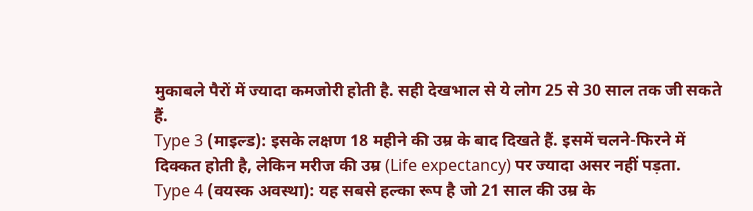मुकाबले पैरों में ज्यादा कमजोरी होती है. सही देखभाल से ये लोग 25 से 30 साल तक जी सकते हैं.
Type 3 (माइल्ड): इसके लक्षण 18 महीने की उम्र के बाद दिखते हैं. इसमें चलने-फिरने में दिक्कत होती है, लेकिन मरीज की उम्र (Life expectancy) पर ज्यादा असर नहीं पड़ता.
Type 4 (वयस्क अवस्था): यह सबसे हल्का रूप है जो 21 साल की उम्र के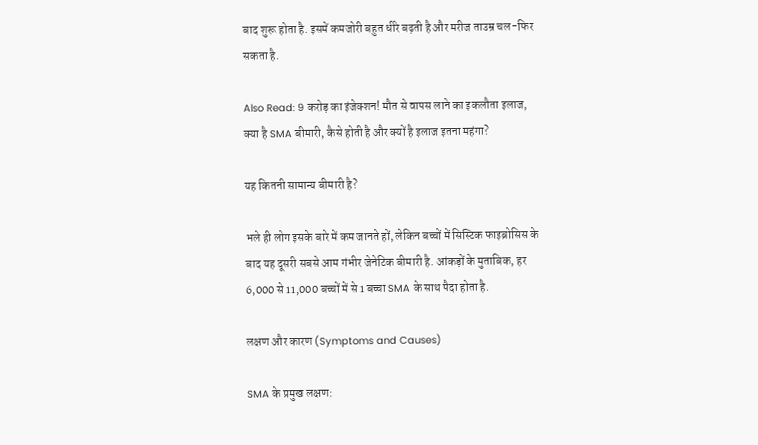बाद शुरू होता है. इसमें कमजोरी बहुत धीरे बढ़ती है और मरीज ताउम्र चल-फिर सकता है.

Also Read: 9 करोड़ का इंजेक्शन! मौत से वापस लाने का इकलौता इलाज, क्या है SMA बीमारी, कैसे होती है और क्यों है इलाज इतना महंगा?

यह कितनी सामान्य बीमारी है?

भले ही लोग इसके बारे में कम जानते हों, लेकिन बच्चों में सिस्टिक फाइब्रोसिस के बाद यह दूसरी सबसे आम गंभीर जेनेटिक बीमारी है. आंकड़ों के मुताबिक, हर 6,000 से 11,000 बच्चों में से 1 बच्चा SMA के साथ पैदा होता है.

लक्षण और कारण (Symptoms and Causes)

SMA के प्रमुख लक्षण: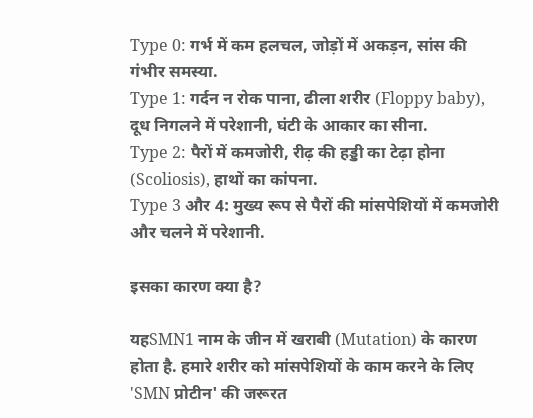Type 0: गर्भ में कम हलचल, जोड़ों में अकड़न, सांस की गंभीर समस्या.
Type 1: गर्दन न रोक पाना, ढीला शरीर (Floppy baby), दूध निगलने में परेशानी, घंटी के आकार का सीना.
Type 2: पैरों में कमजोरी, रीढ़ की हड्डी का टेढ़ा होना (Scoliosis), हाथों का कांपना.
Type 3 और 4: मुख्य रूप से पैरों की मांसपेशियों में कमजोरी और चलने में परेशानी.

इसका कारण क्या है?

यहSMN1 नाम के जीन में खराबी (Mutation) के कारण होता है. हमारे शरीर को मांसपेशियों के काम करने के लिए 'SMN प्रोटीन' की जरूरत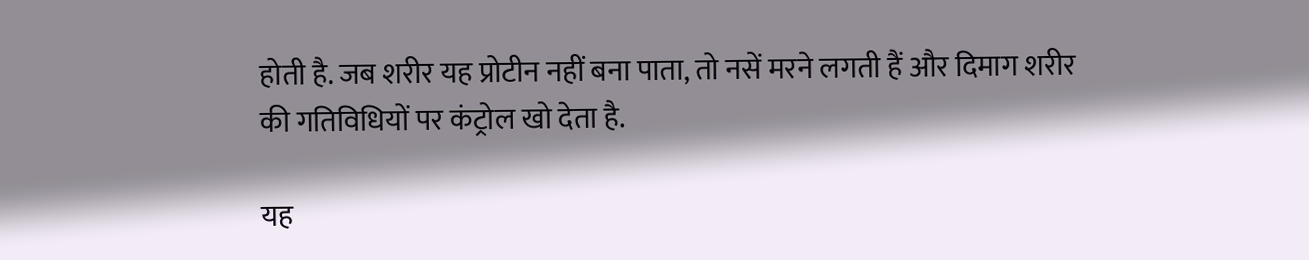होती है. जब शरीर यह प्रोटीन नहीं बना पाता, तो नसें मरने लगती हैं और दिमाग शरीर की गतिविधियों पर कंट्रोल खो देता है.

यह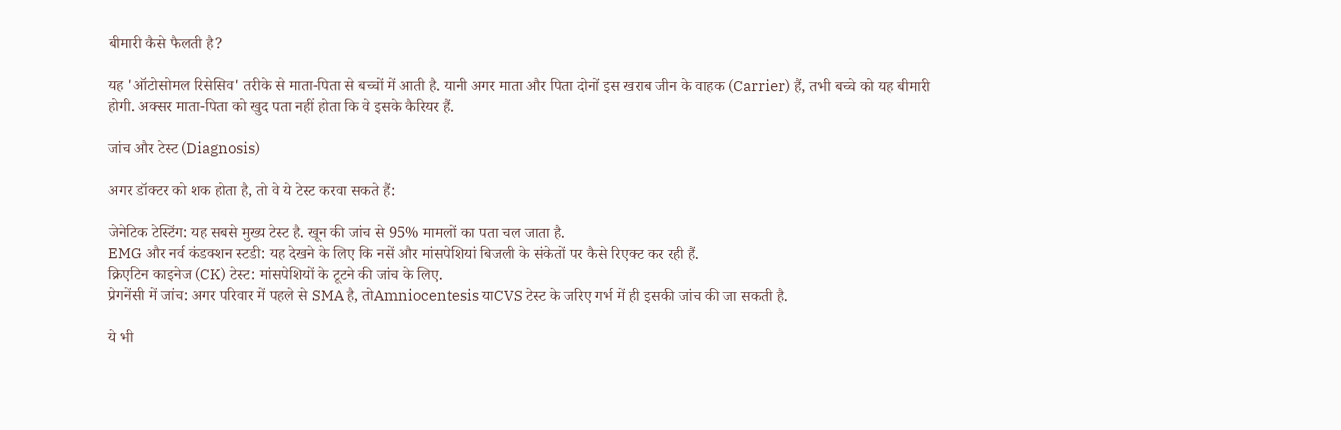बीमारी कैसे फैलती है?

यह 'ऑटोसोमल रिसेसिव' तरीके से माता-पिता से बच्चों में आती है. यानी अगर माता और पिता दोनों इस खराब जीन के वाहक (Carrier) हैं, तभी बच्चे को यह बीमारी होगी. अक्सर माता-पिता को खुद पता नहीं होता कि वे इसके कैरियर हैं.

जांच और टेस्ट (Diagnosis)

अगर डॉक्टर को शक होता है, तो वे ये टेस्ट करवा सकते हैं:

जेनेटिक टेस्टिंग: यह सबसे मुख्य टेस्ट है. खून की जांच से 95% मामलों का पता चल जाता है.
EMG और नर्व कंडक्शन स्टडी: यह देखने के लिए कि नसें और मांसपेशियां बिजली के संकेतों पर कैसे रिएक्ट कर रही हैं.
क्रिएटिन काइनेज (CK) टेस्ट: मांसपेशियों के टूटने की जांच के लिए.
प्रेगनेंसी में जांच: अगर परिवार में पहले से SMA है, तोAmniocentesis याCVS टेस्ट के जरिए गर्भ में ही इसकी जांच की जा सकती है.

ये भी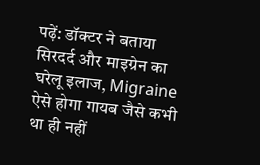पढ़ें: डॉक्टर ने बताया सिरदर्द और माइग्रेन का घरेलू इलाज, Migraine ऐसे होगा गायब जैसे कभी था ही नहीं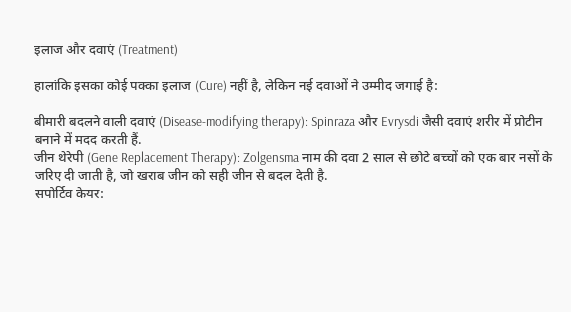इलाज और दवाएं (Treatment)

हालांकि इसका कोई पक्का इलाज (Cure) नहीं है, लेकिन नई दवाओं ने उम्मीद जगाई है:

बीमारी बदलने वाली दवाएं (Disease-modifying therapy): Spinraza और Evrysdi जैसी दवाएं शरीर में प्रोटीन बनाने में मदद करती हैं.
जीन थेरेपी (Gene Replacement Therapy): Zolgensma नाम की दवा 2 साल से छोटे बच्चों को एक बार नसों के जरिए दी जाती है, जो खराब जीन को सही जीन से बदल देती है.
सपोर्टिव केयर: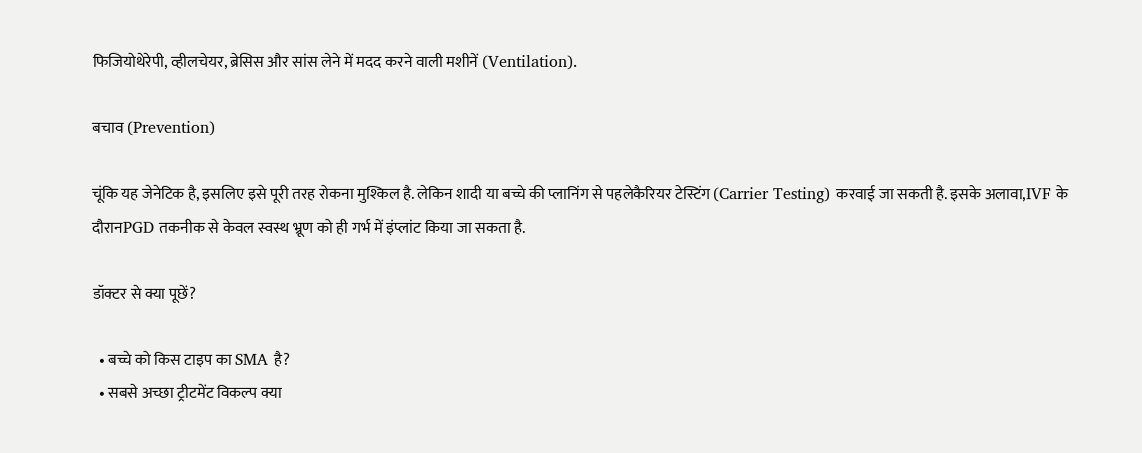फिजियोथेरेपी, व्हीलचेयर, ब्रेसिस और सांस लेने में मदद करने वाली मशीनें (Ventilation).

बचाव (Prevention)

चूंकि यह जेनेटिक है, इसलिए इसे पूरी तरह रोकना मुश्किल है. लेकिन शादी या बच्चे की प्लानिंग से पहलेकैरियर टेस्टिंग (Carrier Testing) करवाई जा सकती है. इसके अलावा,IVF के दौरानPGD तकनीक से केवल स्वस्थ भ्रूण को ही गर्भ में इंप्लांट किया जा सकता है.

डॉक्टर से क्या पूछें?

  • बच्चे को किस टाइप का SMA है?
  • सबसे अच्छा ट्रीटमेंट विकल्प क्या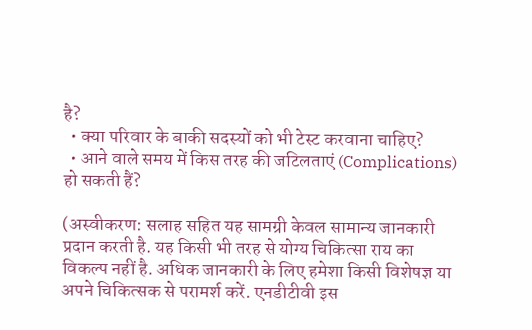है?
  • क्या परिवार के बाकी सदस्यों को भी टेस्ट करवाना चाहिए?
  • आने वाले समय में किस तरह की जटिलताएं (Complications) हो सकती हैं?

(अस्वीकरण: सलाह सहित यह सामग्री केवल सामान्य जानकारी प्रदान करती है. यह किसी भी तरह से योग्य चिकित्सा राय का विकल्प नहीं है. अधिक जानकारी के लिए हमेशा किसी विशेषज्ञ या अपने चिकित्सक से परामर्श करें. एनडीटीवी इस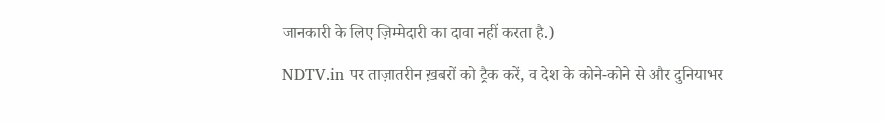जानकारी के लिए ज़िम्मेदारी का दावा नहीं करता है.)

NDTV.in पर ताज़ातरीन ख़बरों को ट्रैक करें, व देश के कोने-कोने से और दुनियाभर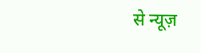से न्यूज़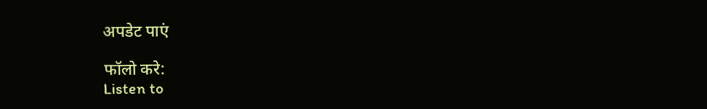अपडेट पाएं

फॉलो करे:
Listen to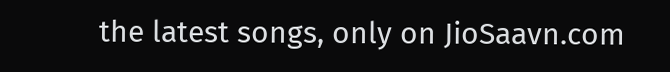the latest songs, only on JioSaavn.com